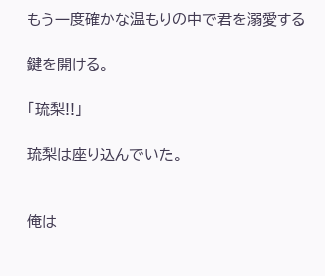もう一度確かな温もりの中で君を溺愛する

鍵を開ける。

「琉梨!!」

琉梨は座り込んでいた。


俺は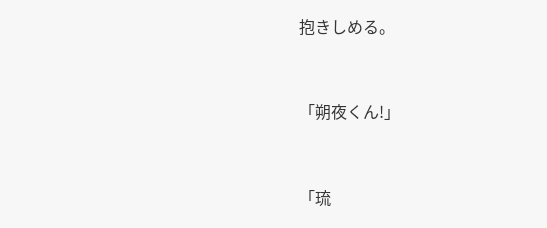抱きしめる。


「朔夜くん!」


「琉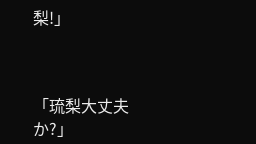梨!」



「琉梨大丈夫か?」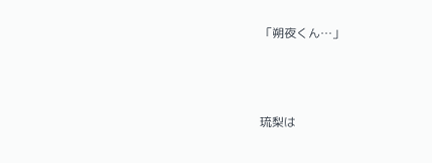「朔夜くん…」



琉梨は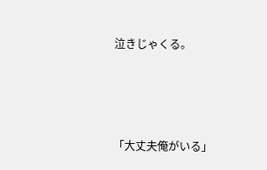泣きじゃくる。




「大丈夫俺がいる」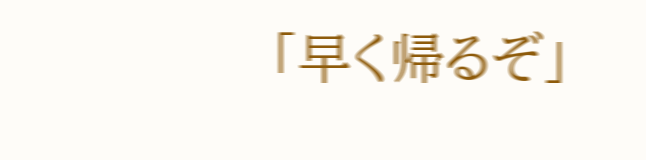「早く帰るぞ」